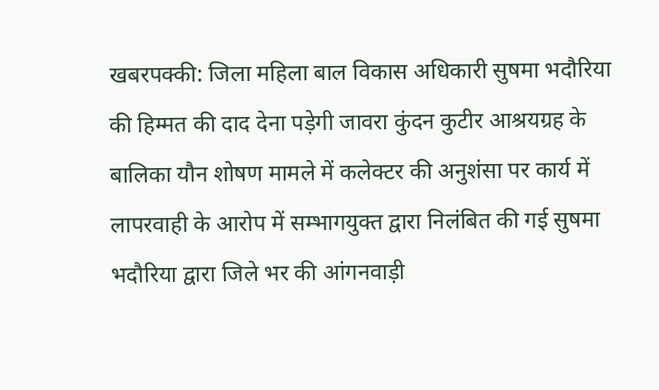खबरपक्की: जिला महिला बाल विकास अधिकारी सुषमा भदौरिया की हिम्मत की दाद देना पड़ेगी जावरा कुंदन कुटीर आश्रयग्रह के बालिका यौन शोषण मामले में कलेक्टर की अनुशंसा पर कार्य में लापरवाही के आरोप में सम्भागयुक्त द्वारा निलंबित की गई सुषमा भदौरिया द्वारा जिले भर की आंगनवाड़ी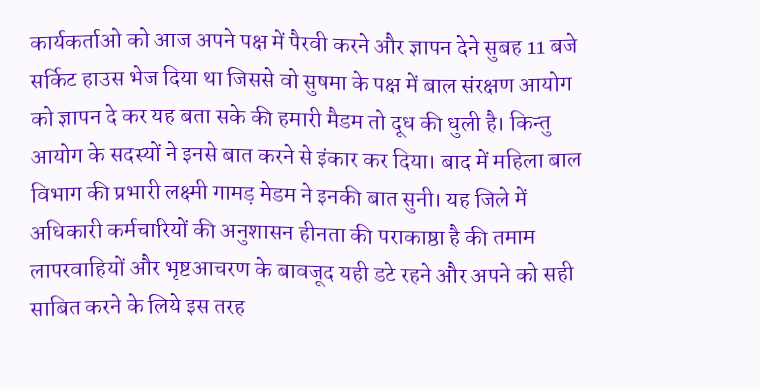कार्यकर्ताओ को आज अपने पक्ष में पैरवी करने और ज्ञापन देने सुबह 11 बजे सर्किट हाउस भेज दिया था जिससे वो सुषमा के पक्ष में बाल संरक्षण आयोग को ज्ञापन दे कर यह बता सके की हमारी मैडम तो दूध की धुली है। किन्तु आयोग के सदस्यों ने इनसे बात करने से इंकार कर दिया। बाद में महिला बाल विभाग की प्रभारी लक्ष्मी गामड़ मेडम ने इनकी बात सुनी। यह जिले में अधिकारी कर्मचारियों की अनुशासन हीनता की पराकाष्ठा है की तमाम लापरवाहियों और भृष्टआचरण के बावजूद यही डटे रहने और अपने को सही साबित करने के लिये इस तरह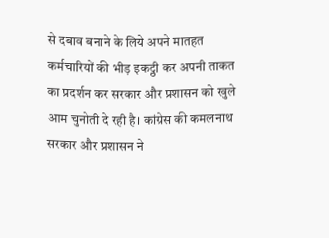से दबाव बनाने के लिये अपने मातहत कर्मचारियों की भीड़ इकट्ठी कर अपनी ताकत का प्रदर्शन कर सरकार और प्रशासन को खुले आम चुनोती दे रही है। कांग्रेस की कमलनाथ सरकार और प्रशासन ने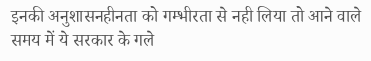इनकी अनुशासनहीनता को गम्भीरता से नही लिया तो आने वाले समय में ये सरकार के गले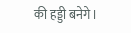की हड्डी बनेगे।